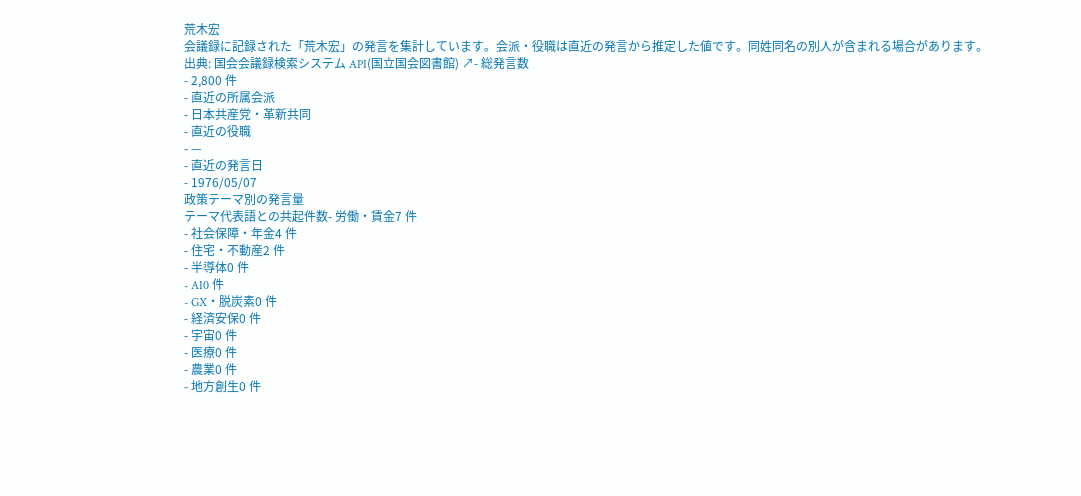荒木宏
会議録に記録された「荒木宏」の発言を集計しています。会派・役職は直近の発言から推定した値です。同姓同名の別人が含まれる場合があります。
出典: 国会会議録検索システム API(国立国会図書館) ↗- 総発言数
- 2,800 件
- 直近の所属会派
- 日本共産党・革新共同
- 直近の役職
- —
- 直近の発言日
- 1976/05/07
政策テーマ別の発言量
テーマ代表語との共起件数- 労働・賃金7 件
- 社会保障・年金4 件
- 住宅・不動産2 件
- 半導体0 件
- AI0 件
- GX・脱炭素0 件
- 経済安保0 件
- 宇宙0 件
- 医療0 件
- 農業0 件
- 地方創生0 件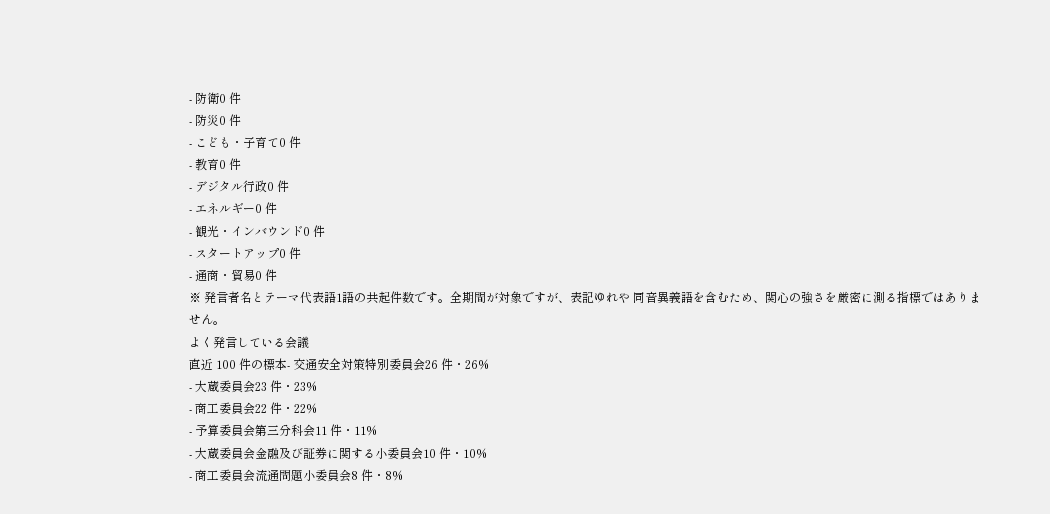- 防衛0 件
- 防災0 件
- こども・子育て0 件
- 教育0 件
- デジタル行政0 件
- エネルギー0 件
- 観光・インバウンド0 件
- スタートアップ0 件
- 通商・貿易0 件
※ 発言者名とテーマ代表語1語の共起件数です。全期間が対象ですが、表記ゆれや 同音異義語を含むため、関心の強さを厳密に測る指標ではありません。
よく発言している会議
直近 100 件の標本- 交通安全対策特別委員会26 件・26%
- 大蔵委員会23 件・23%
- 商工委員会22 件・22%
- 予算委員会第三分科会11 件・11%
- 大蔵委員会金融及び証券に関する小委員会10 件・10%
- 商工委員会流通問題小委員会8 件・8%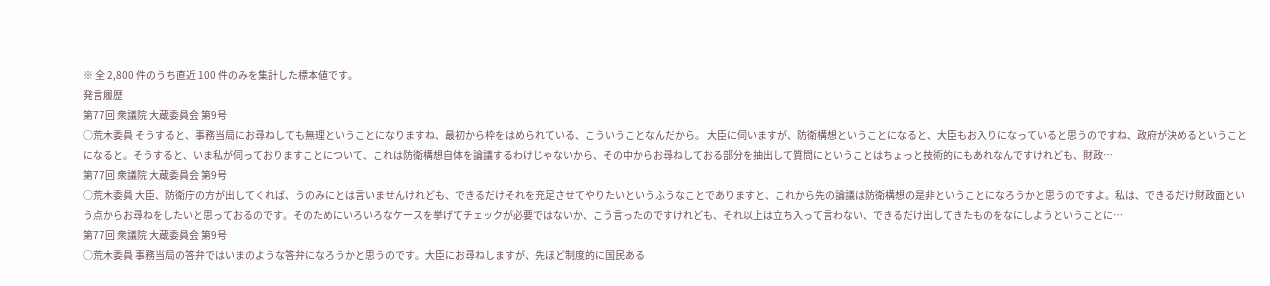※ 全 2,800 件のうち直近 100 件のみを集計した標本値です。
発言履歴
第77回 衆議院 大蔵委員会 第9号
○荒木委員 そうすると、事務当局にお尋ねしても無理ということになりますね、最初から枠をはめられている、こういうことなんだから。 大臣に伺いますが、防衛構想ということになると、大臣もお入りになっていると思うのですね、政府が決めるということになると。そうすると、いま私が伺っておりますことについて、これは防衛構想自体を論議するわけじゃないから、その中からお尋ねしておる部分を抽出して質問にということはちょっと技術的にもあれなんですけれども、財政…
第77回 衆議院 大蔵委員会 第9号
○荒木委員 大臣、防衛庁の方が出してくれば、うのみにとは言いませんけれども、できるだけそれを充足させてやりたいというふうなことでありますと、これから先の論議は防衛構想の是非ということになろうかと思うのですよ。私は、できるだけ財政面という点からお尋ねをしたいと思っておるのです。そのためにいろいろなケースを挙げてチェックが必要ではないか、こう言ったのですけれども、それ以上は立ち入って言わない、できるだけ出してきたものをなにしようということに…
第77回 衆議院 大蔵委員会 第9号
○荒木委員 事務当局の答弁ではいまのような答弁になろうかと思うのです。大臣にお尋ねしますが、先ほど制度的に国民ある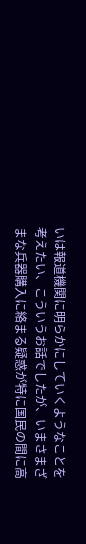いは報道機関に明らかにしていくようなことを考えたい、こういうお話でしたが、いまさまざまな兵器購入に絡まる疑惑が特に国民の間に高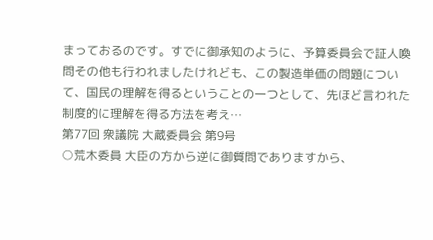まっておるのです。すでに御承知のように、予算委員会で証人喚問その他も行われましたけれども、この製造単価の問題について、国民の理解を得るということの一つとして、先ほど言われた制度的に理解を得る方法を考え…
第77回 衆議院 大蔵委員会 第9号
○荒木委員 大臣の方から逆に御質問でありますから、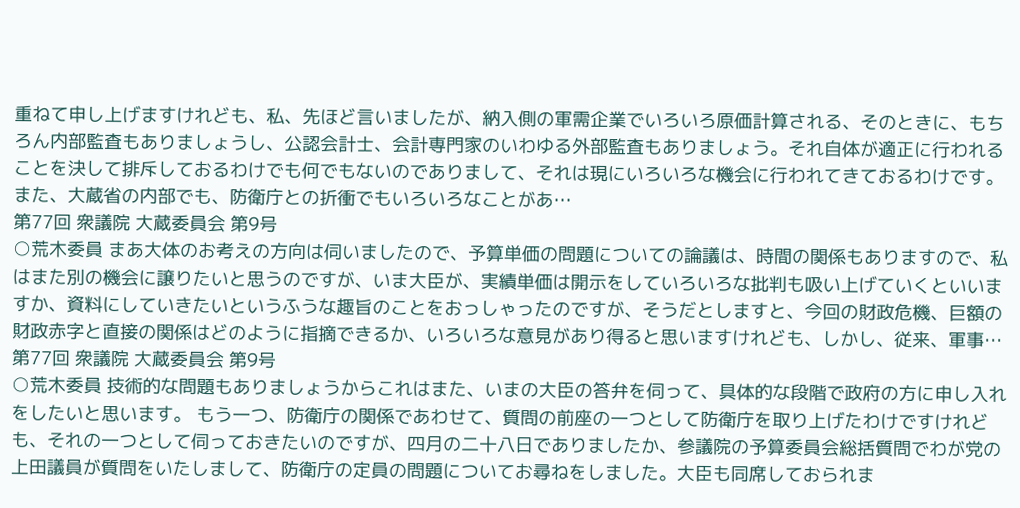重ねて申し上げますけれども、私、先ほど言いましたが、納入側の軍需企業でいろいろ原価計算される、そのときに、もちろん内部監査もありましょうし、公認会計士、会計専門家のいわゆる外部監査もありましょう。それ自体が適正に行われることを決して排斥しておるわけでも何でもないのでありまして、それは現にいろいろな機会に行われてきておるわけです。また、大蔵省の内部でも、防衛庁との折衝でもいろいろなことがあ…
第77回 衆議院 大蔵委員会 第9号
○荒木委員 まあ大体のお考えの方向は伺いましたので、予算単価の問題についての論議は、時間の関係もありますので、私はまた別の機会に譲りたいと思うのですが、いま大臣が、実績単価は開示をしていろいろな批判も吸い上げていくといいますか、資料にしていきたいというふうな趣旨のことをおっしゃったのですが、そうだとしますと、今回の財政危機、巨額の財政赤字と直接の関係はどのように指摘できるか、いろいろな意見があり得ると思いますけれども、しかし、従来、軍事…
第77回 衆議院 大蔵委員会 第9号
○荒木委員 技術的な問題もありましょうからこれはまた、いまの大臣の答弁を伺って、具体的な段階で政府の方に申し入れをしたいと思います。 もう一つ、防衛庁の関係であわせて、質問の前座の一つとして防衛庁を取り上げたわけですけれども、それの一つとして伺っておきたいのですが、四月の二十八日でありましたか、参議院の予算委員会総括質問でわが党の上田議員が質問をいたしまして、防衛庁の定員の問題についてお尋ねをしました。大臣も同席しておられま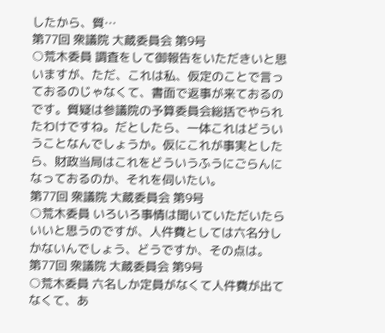したから、質…
第77回 衆議院 大蔵委員会 第9号
○荒木委員 調査をして御報告をいただきいと思いますが、ただ、これは私、仮定のことで言っておるのじゃなくて、書面で返事が来ておるのです。質疑は参議院の予算委員会総括でやられたわけですね。だとしたら、一体これはどういうことなんでしょうか。仮にこれが事実としたら、財政当局はこれをどういうふうにごらんになっておるのか、それを伺いたい。
第77回 衆議院 大蔵委員会 第9号
○荒木委員 いろいろ事情は聞いていただいたらいいと思うのですが、人件費としては六名分しかないんでしょう、どうですか、その点は。
第77回 衆議院 大蔵委員会 第9号
○荒木委員 六名しか定員がなくて人件費が出てなくて、あ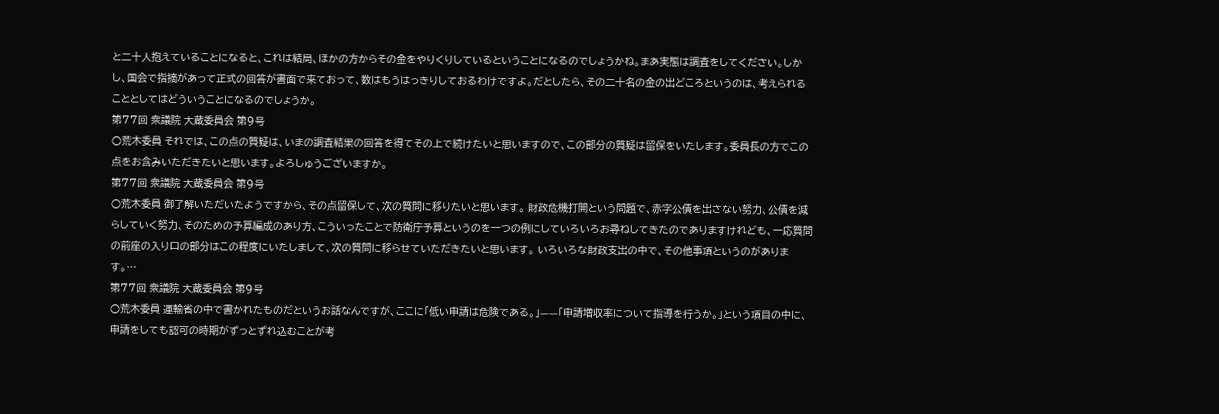と二十人抱えていることになると、これは結局、ほかの方からその金をやりくりしているということになるのでしょうかね。まあ実態は調査をしてください。しかし、国会で指摘があって正式の回答が書面で来ておって、数はもうはっきりしておるわけですよ。だとしたら、その二十名の金の出どころというのは、考えられることとしてはどういうことになるのでしょうか。
第77回 衆議院 大蔵委員会 第9号
○荒木委員 それでは、この点の質疑は、いまの調査結果の回答を得てその上で続けたいと思いますので、この部分の質疑は留保をいたします。委員長の方でこの点をお含みいただきたいと思います。よろしゅうございますか。
第77回 衆議院 大蔵委員会 第9号
○荒木委員 御了解いただいたようですから、その点留保して、次の質問に移りたいと思います。 財政危機打開という問題で、赤字公債を出さない努力、公債を減らしていく努力、そのための予算編成のあり方、こういったことで防衛庁予算というのを一つの例にしていろいろお尋ねしてきたのでありますけれども、一応質問の前座の入り口の部分はこの程度にいたしまして、次の質問に移らせていただきたいと思います。 いろいろな財政支出の中で、その他事項というのがあります。…
第77回 衆議院 大蔵委員会 第9号
○荒木委員 運輸省の中で書かれたものだというお話なんですが、ここに「低い申請は危険である。」——「申請増収率について指導を行うか。」という項目の中に、申請をしても認可の時期がずっとずれ込むことが考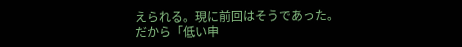えられる。現に前回はそうであった。だから「低い申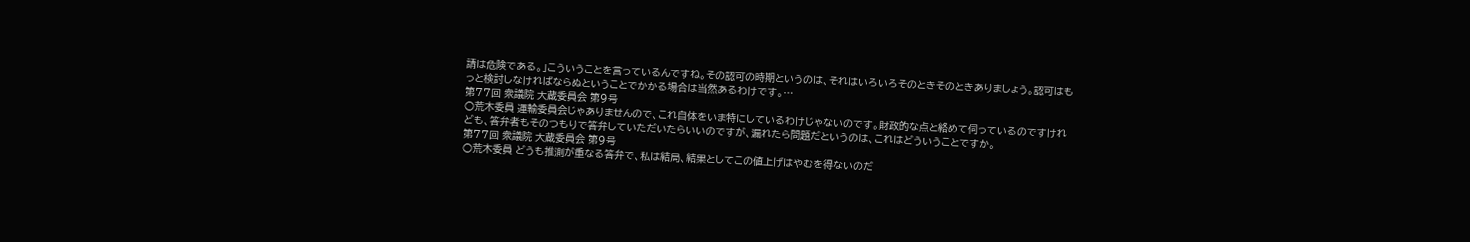請は危険である。」こういうことを言っているんですね。その認可の時期というのは、それはいろいろそのときそのときありましょう。認可はもっと検討しなければならぬということでかかる場合は当然あるわけです。…
第77回 衆議院 大蔵委員会 第9号
○荒木委員 運輸委員会じゃありませんので、これ自体をいま特にしているわけじゃないのです。財政的な点と絡めて伺っているのですけれども、答弁者もそのつもりで答弁していただいたらいいのですが、漏れたら問題だというのは、これはどういうことですか。
第77回 衆議院 大蔵委員会 第9号
○荒木委員 どうも推測が重なる答弁で、私は結局、結果としてこの値上げはやむを得ないのだ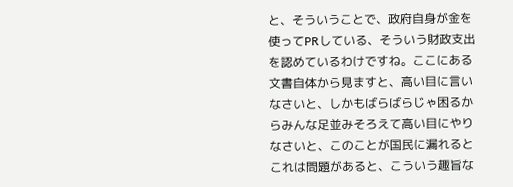と、そういうことで、政府自身が金を使ってPRしている、そういう財政支出を認めているわけですね。ここにある文書自体から見ますと、高い目に言いなさいと、しかもばらばらじゃ困るからみんな足並みそろえて高い目にやりなさいと、このことが国民に漏れるとこれは問題があると、こういう趣旨な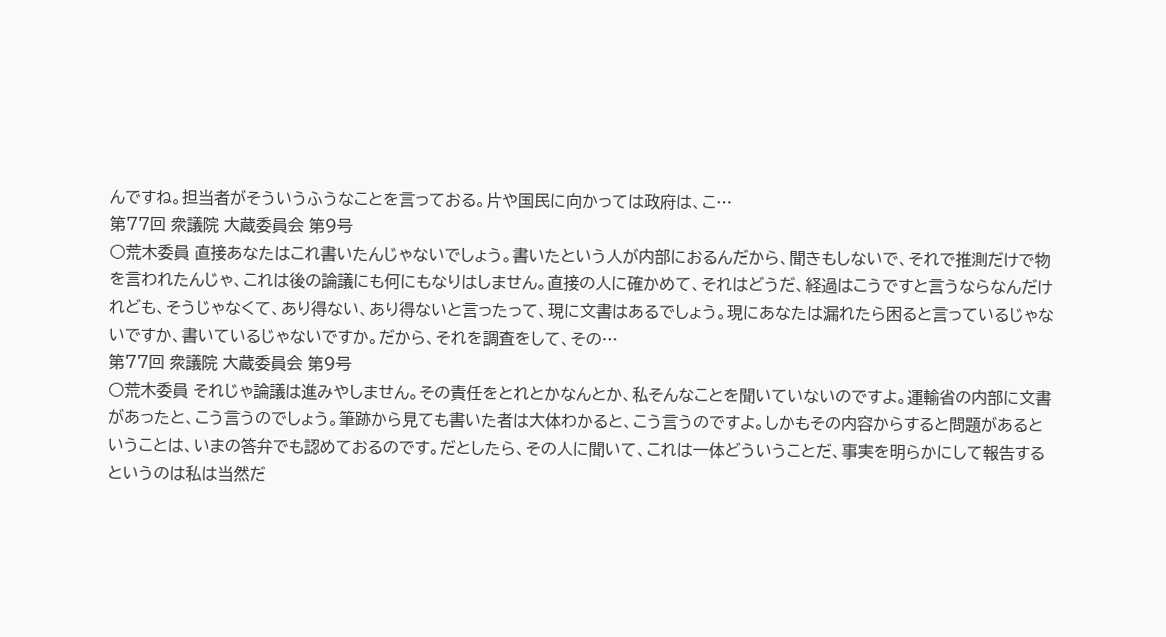んですね。担当者がそういうふうなことを言っておる。片や国民に向かっては政府は、こ…
第77回 衆議院 大蔵委員会 第9号
○荒木委員 直接あなたはこれ書いたんじゃないでしょう。書いたという人が内部におるんだから、聞きもしないで、それで推測だけで物を言われたんじゃ、これは後の論議にも何にもなりはしません。直接の人に確かめて、それはどうだ、経過はこうですと言うならなんだけれども、そうじゃなくて、あり得ない、あり得ないと言ったって、現に文書はあるでしょう。現にあなたは漏れたら困ると言っているじゃないですか、書いているじゃないですか。だから、それを調査をして、その…
第77回 衆議院 大蔵委員会 第9号
○荒木委員 それじゃ論議は進みやしません。その責任をとれとかなんとか、私そんなことを聞いていないのですよ。運輸省の内部に文書があったと、こう言うのでしょう。筆跡から見ても書いた者は大体わかると、こう言うのですよ。しかもその内容からすると問題があるということは、いまの答弁でも認めておるのです。だとしたら、その人に聞いて、これは一体どういうことだ、事実を明らかにして報告するというのは私は当然だ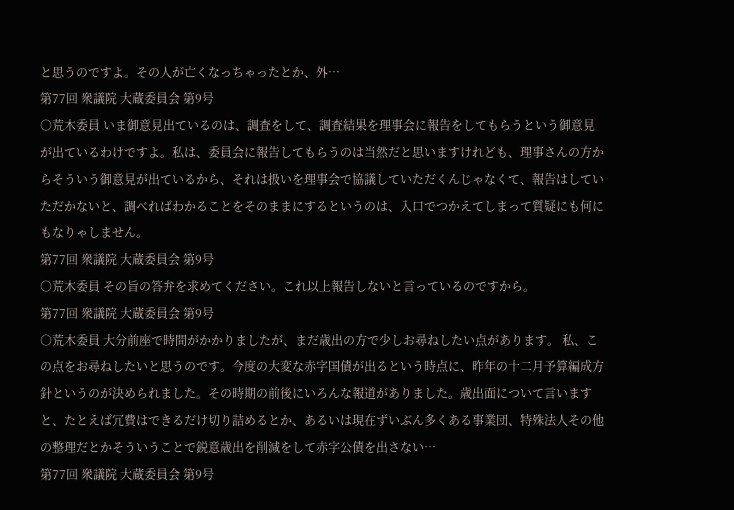と思うのですよ。その人が亡くなっちゃったとか、外…
第77回 衆議院 大蔵委員会 第9号
○荒木委員 いま御意見出ているのは、調査をして、調査結果を理事会に報告をしてもらうという御意見が出ているわけですよ。私は、委員会に報告してもらうのは当然だと思いますけれども、理事さんの方からそういう御意見が出ているから、それは扱いを理事会で協議していただくんじゃなくて、報告はしていただかないと、調べればわかることをそのままにするというのは、入口でつかえてしまって質疑にも何にもなりゃしません。
第77回 衆議院 大蔵委員会 第9号
○荒木委員 その旨の答弁を求めてください。これ以上報告しないと言っているのですから。
第77回 衆議院 大蔵委員会 第9号
○荒木委員 大分前座で時間がかかりましたが、まだ歳出の方で少しお尋ねしたい点があります。 私、この点をお尋ねしたいと思うのです。今度の大変な赤字国債が出るという時点に、昨年の十二月予算編成方針というのが決められました。その時期の前後にいろんな報道がありました。歳出面について言いますと、たとえば冗費はできるだけ切り詰めるとか、あるいは現在ずいぶん多くある事業団、特殊法人その他の整理だとかそういうことで鋭意歳出を削減をして赤字公債を出さない…
第77回 衆議院 大蔵委員会 第9号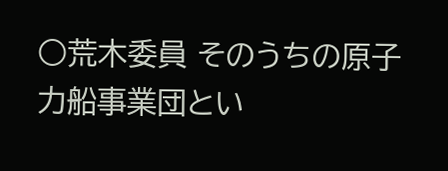○荒木委員 そのうちの原子力船事業団とい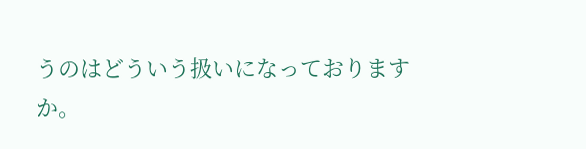うのはどういう扱いになっておりますか。